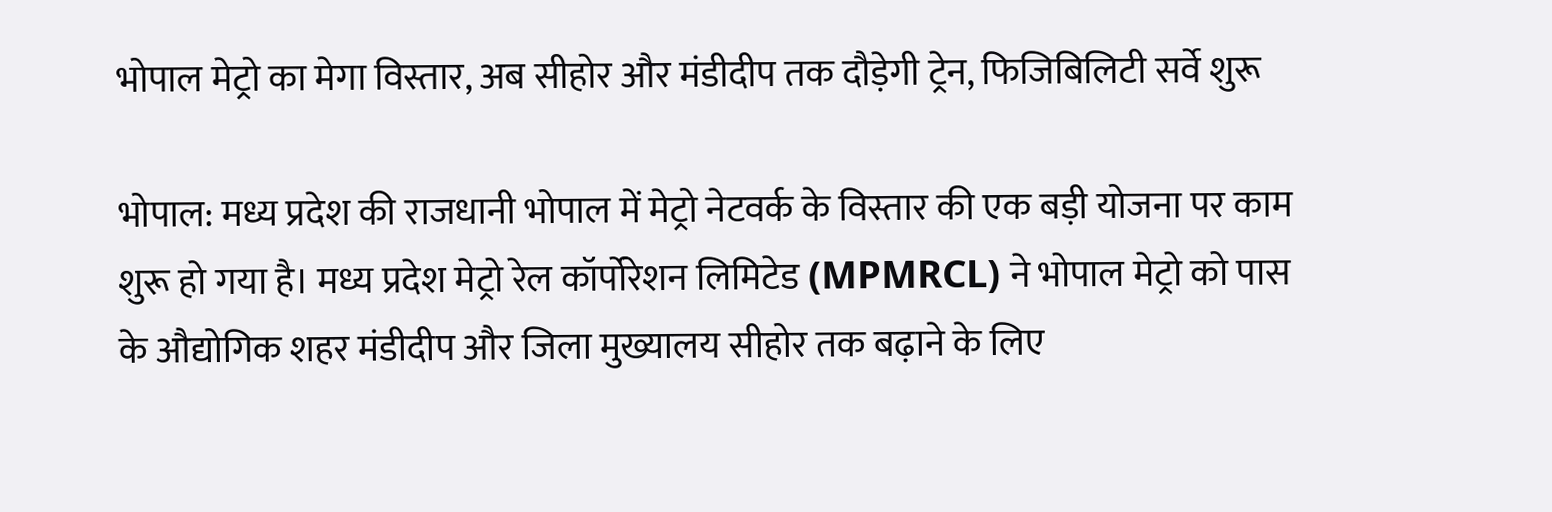भोपाल मेट्रो का मेगा विस्तार, अब सीहोर और मंडीदीप तक दौड़ेगी ट्रेन, फिजिबिलिटी सर्वे शुरू

भोपाल: मध्य प्रदेश की राजधानी भोपाल में मेट्रो नेटवर्क के विस्तार की एक बड़ी योजना पर काम शुरू हो गया है। मध्य प्रदेश मेट्रो रेल कॉर्पोरेशन लिमिटेड (MPMRCL) ने भोपाल मेट्रो को पास के औद्योगिक शहर मंडीदीप और जिला मुख्यालय सीहोर तक बढ़ाने के लिए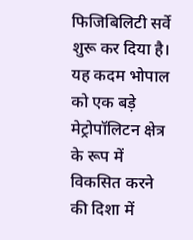फिजिबिलिटी सर्वे शुरू कर दिया है। यह कदम भोपाल को एक बड़े मेट्रोपॉलिटन क्षेत्र के रूप में विकसित करने की दिशा में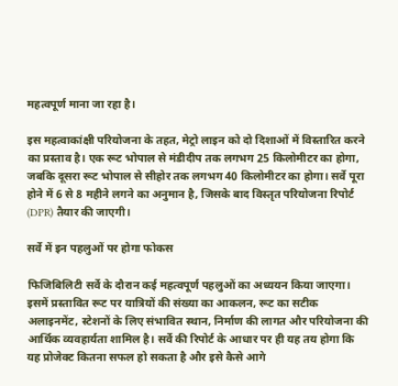महत्वपूर्ण माना जा रहा है।

इस महत्वाकांक्षी परियोजना के तहत, मेट्रो लाइन को दो दिशाओं में विस्तारित करने का प्रस्ताव है। एक रूट भोपाल से मंडीदीप तक लगभग 25 किलोमीटर का होगा, जबकि दूसरा रूट भोपाल से सीहोर तक लगभग 40 किलोमीटर का होगा। सर्वे पूरा होने में 6 से 8 महीने लगने का अनुमान है, जिसके बाद विस्तृत परियोजना रिपोर्ट (DPR) तैयार की जाएगी।

सर्वे में इन पहलुओं पर होगा फोकस

फिजिबिलिटी सर्वे के दौरान कई महत्वपूर्ण पहलुओं का अध्ययन किया जाएगा। इसमें प्रस्तावित रूट पर यात्रियों की संख्या का आकलन, रूट का सटीक अलाइनमेंट, स्टेशनों के लिए संभावित स्थान, निर्माण की लागत और परियोजना की आर्थिक व्यवहार्यता शामिल है। सर्वे की रिपोर्ट के आधार पर ही यह तय होगा कि यह प्रोजेक्ट कितना सफल हो सकता है और इसे कैसे आगे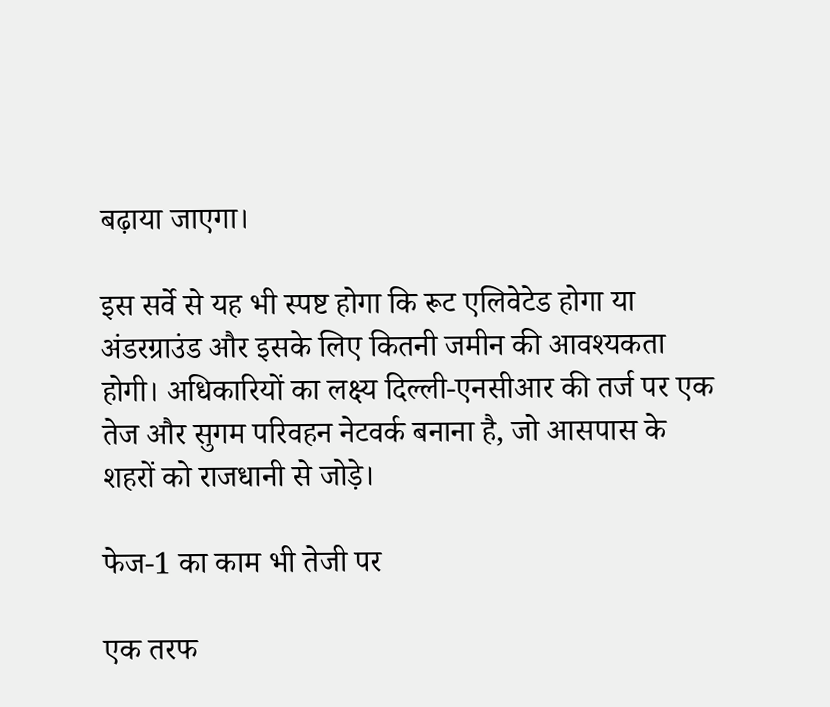बढ़ाया जाएगा।

इस सर्वे से यह भी स्पष्ट होगा कि रूट एलिवेटेड होगा या अंडरग्राउंड और इसके लिए कितनी जमीन की आवश्यकता होगी। अधिकारियों का लक्ष्य दिल्ली-एनसीआर की तर्ज पर एक तेज और सुगम परिवहन नेटवर्क बनाना है, जो आसपास के शहरों को राजधानी से जोड़े।

फेज-1 का काम भी तेजी पर

एक तरफ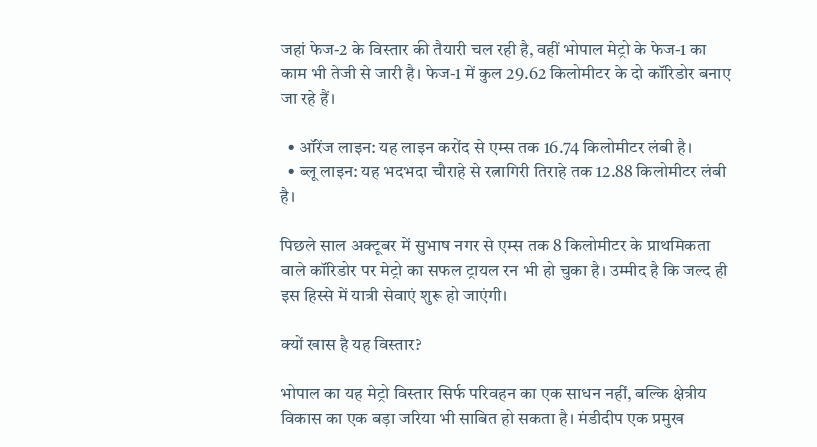जहां फेज-2 के विस्तार की तैयारी चल रही है, वहीं भोपाल मेट्रो के फेज-1 का काम भी तेजी से जारी है। फेज-1 में कुल 29.62 किलोमीटर के दो कॉरिडोर बनाए जा रहे हैं।

  • ऑरेंज लाइन: यह लाइन करोंद से एम्स तक 16.74 किलोमीटर लंबी है।
  • ब्लू लाइन: यह भदभदा चौराहे से रत्नागिरी तिराहे तक 12.88 किलोमीटर लंबी है।

पिछले साल अक्टूबर में सुभाष नगर से एम्स तक 8 किलोमीटर के प्राथमिकता वाले कॉरिडोर पर मेट्रो का सफल ट्रायल रन भी हो चुका है। उम्मीद है कि जल्द ही इस हिस्से में यात्री सेवाएं शुरू हो जाएंगी।

क्यों खास है यह विस्तार?

भोपाल का यह मेट्रो विस्तार सिर्फ परिवहन का एक साधन नहीं, बल्कि क्षेत्रीय विकास का एक बड़ा जरिया भी साबित हो सकता है। मंडीदीप एक प्रमुख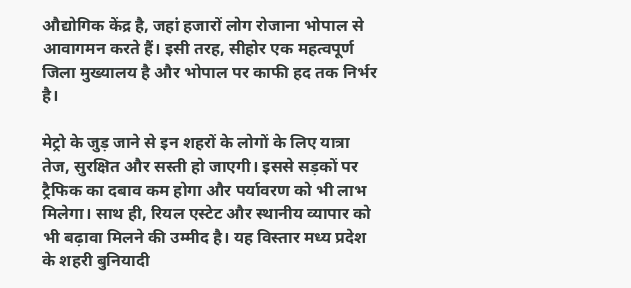औद्योगिक केंद्र है, जहां हजारों लोग रोजाना भोपाल से आवागमन करते हैं। इसी तरह, सीहोर एक महत्वपूर्ण जिला मुख्यालय है और भोपाल पर काफी हद तक निर्भर है।

मेट्रो के जुड़ जाने से इन शहरों के लोगों के लिए यात्रा तेज, सुरक्षित और सस्ती हो जाएगी। इससे सड़कों पर ट्रैफिक का दबाव कम होगा और पर्यावरण को भी लाभ मिलेगा। साथ ही, रियल एस्टेट और स्थानीय व्यापार को भी बढ़ावा मिलने की उम्मीद है। यह विस्तार मध्य प्रदेश के शहरी बुनियादी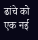ढांचे को एक नई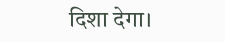दिशा देगा।